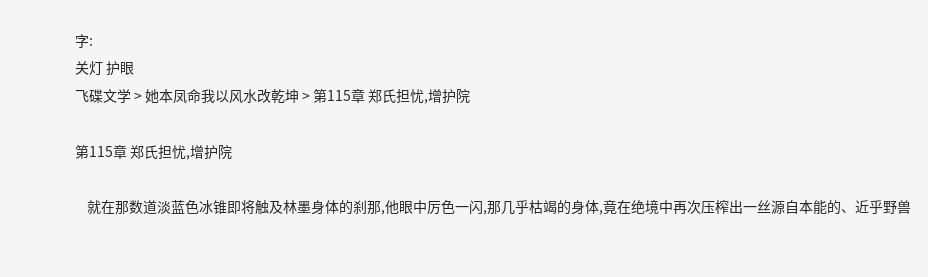字:
关灯 护眼
飞碟文学 > 她本凤命我以风水改乾坤 > 第115章 郑氏担忧,增护院

第115章 郑氏担忧,增护院

    就在那数道淡蓝色冰锥即将触及林墨身体的刹那,他眼中厉色一闪,那几乎枯竭的身体,竟在绝境中再次压榨出一丝源自本能的、近乎野兽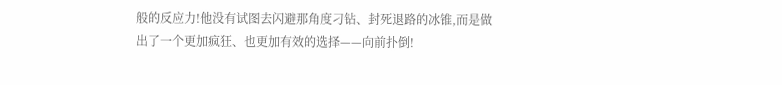般的反应力!他没有试图去闪避那角度刁钻、封死退路的冰锥,而是做出了一个更加疯狂、也更加有效的选择——向前扑倒!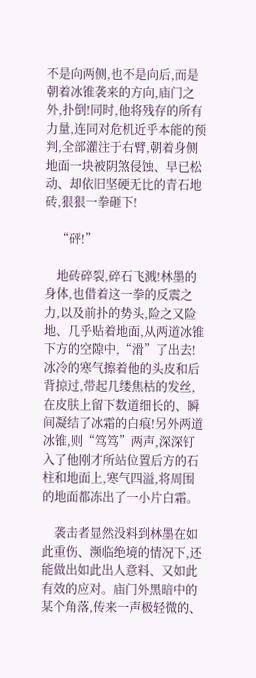不是向两侧,也不是向后,而是朝着冰锥袭来的方向,庙门之外,扑倒!同时,他将残存的所有力量,连同对危机近乎本能的预判,全部灌注于右臂,朝着身侧地面一块被阴煞侵蚀、早已松动、却依旧坚硬无比的青石地砖,狠狠一拳砸下!

    “砰!”

    地砖碎裂,碎石飞溅!林墨的身体,也借着这一拳的反震之力,以及前扑的势头,险之又险地、几乎贴着地面,从两道冰锥下方的空隙中,“滑”了出去!冰冷的寒气擦着他的头皮和后背掠过,带起几缕焦枯的发丝,在皮肤上留下数道细长的、瞬间凝结了冰霜的白痕!另外两道冰锥,则“笃笃”两声,深深钉入了他刚才所站位置后方的石柱和地面上,寒气四溢,将周围的地面都冻出了一小片白霜。

    袭击者显然没料到林墨在如此重伤、濒临绝境的情况下,还能做出如此出人意料、又如此有效的应对。庙门外黑暗中的某个角落,传来一声极轻微的、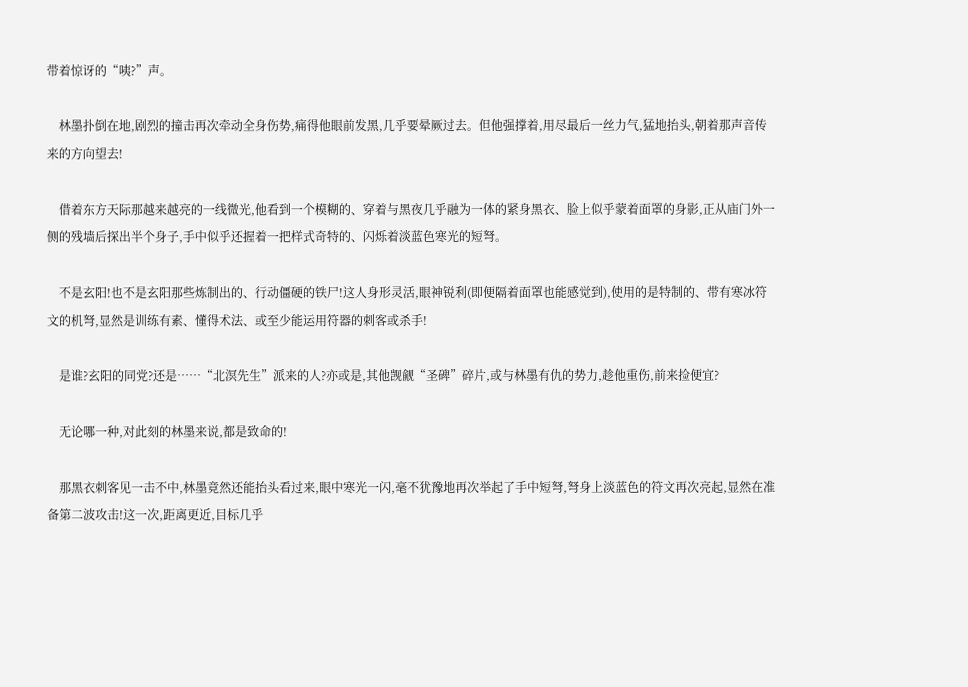带着惊讶的“咦?”声。

    林墨扑倒在地,剧烈的撞击再次牵动全身伤势,痛得他眼前发黑,几乎要晕厥过去。但他强撑着,用尽最后一丝力气,猛地抬头,朝着那声音传来的方向望去!

    借着东方天际那越来越亮的一线微光,他看到一个模糊的、穿着与黑夜几乎融为一体的紧身黑衣、脸上似乎蒙着面罩的身影,正从庙门外一侧的残墙后探出半个身子,手中似乎还握着一把样式奇特的、闪烁着淡蓝色寒光的短弩。

    不是玄阳!也不是玄阳那些炼制出的、行动僵硬的铁尸!这人身形灵活,眼神锐利(即便隔着面罩也能感觉到),使用的是特制的、带有寒冰符文的机弩,显然是训练有素、懂得术法、或至少能运用符器的刺客或杀手!

    是谁?玄阳的同党?还是……“北溟先生”派来的人?亦或是,其他觊觎“圣碑”碎片,或与林墨有仇的势力,趁他重伤,前来捡便宜?

    无论哪一种,对此刻的林墨来说,都是致命的!

    那黑衣刺客见一击不中,林墨竟然还能抬头看过来,眼中寒光一闪,毫不犹豫地再次举起了手中短弩,弩身上淡蓝色的符文再次亮起,显然在准备第二波攻击!这一次,距离更近,目标几乎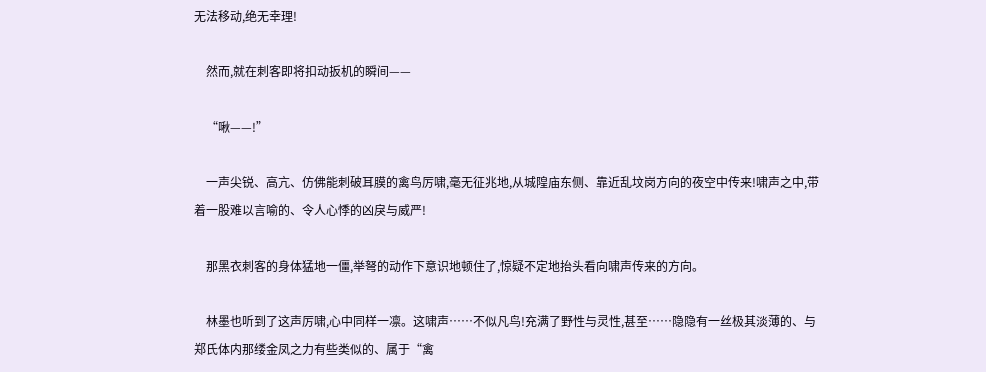无法移动,绝无幸理!

    然而,就在刺客即将扣动扳机的瞬间——

    “啾——!”

    一声尖锐、高亢、仿佛能刺破耳膜的禽鸟厉啸,毫无征兆地,从城隍庙东侧、靠近乱坟岗方向的夜空中传来!啸声之中,带着一股难以言喻的、令人心悸的凶戾与威严!

    那黑衣刺客的身体猛地一僵,举弩的动作下意识地顿住了,惊疑不定地抬头看向啸声传来的方向。

    林墨也听到了这声厉啸,心中同样一凛。这啸声……不似凡鸟!充满了野性与灵性,甚至……隐隐有一丝极其淡薄的、与郑氏体内那缕金凤之力有些类似的、属于“禽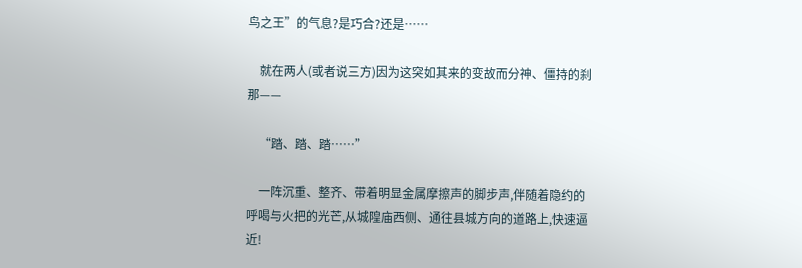鸟之王”的气息?是巧合?还是……

    就在两人(或者说三方)因为这突如其来的变故而分神、僵持的刹那——

    “踏、踏、踏……”

    一阵沉重、整齐、带着明显金属摩擦声的脚步声,伴随着隐约的呼喝与火把的光芒,从城隍庙西侧、通往县城方向的道路上,快速逼近!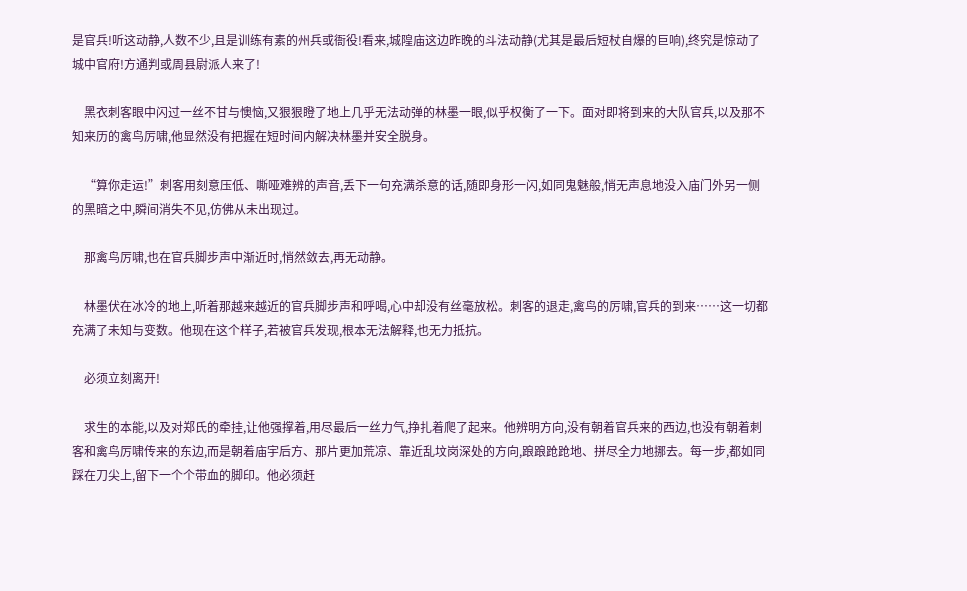是官兵!听这动静,人数不少,且是训练有素的州兵或衙役!看来,城隍庙这边昨晚的斗法动静(尤其是最后短杖自爆的巨响),终究是惊动了城中官府!方通判或周县尉派人来了!

    黑衣刺客眼中闪过一丝不甘与懊恼,又狠狠瞪了地上几乎无法动弹的林墨一眼,似乎权衡了一下。面对即将到来的大队官兵,以及那不知来历的禽鸟厉啸,他显然没有把握在短时间内解决林墨并安全脱身。

    “算你走运!”刺客用刻意压低、嘶哑难辨的声音,丢下一句充满杀意的话,随即身形一闪,如同鬼魅般,悄无声息地没入庙门外另一侧的黑暗之中,瞬间消失不见,仿佛从未出现过。

    那禽鸟厉啸,也在官兵脚步声中渐近时,悄然敛去,再无动静。

    林墨伏在冰冷的地上,听着那越来越近的官兵脚步声和呼喝,心中却没有丝毫放松。刺客的退走,禽鸟的厉啸,官兵的到来……这一切都充满了未知与变数。他现在这个样子,若被官兵发现,根本无法解释,也无力抵抗。

    必须立刻离开!

    求生的本能,以及对郑氏的牵挂,让他强撑着,用尽最后一丝力气,挣扎着爬了起来。他辨明方向,没有朝着官兵来的西边,也没有朝着刺客和禽鸟厉啸传来的东边,而是朝着庙宇后方、那片更加荒凉、靠近乱坟岗深处的方向,踉踉跄跄地、拼尽全力地挪去。每一步,都如同踩在刀尖上,留下一个个带血的脚印。他必须赶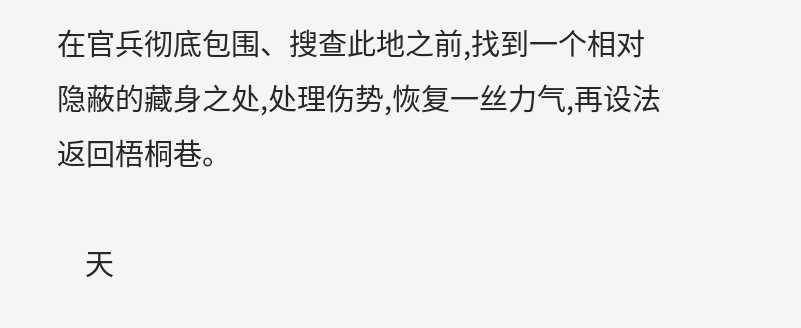在官兵彻底包围、搜查此地之前,找到一个相对隐蔽的藏身之处,处理伤势,恢复一丝力气,再设法返回梧桐巷。

    天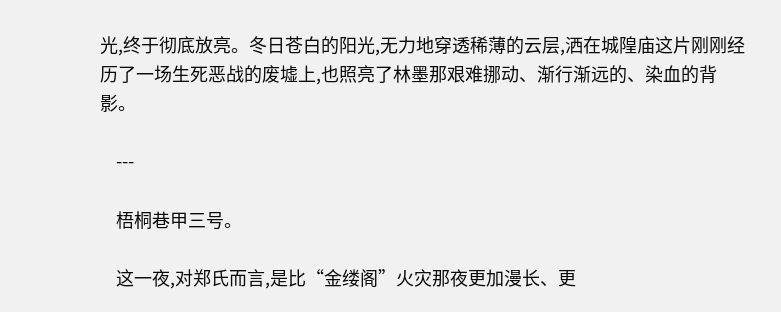光,终于彻底放亮。冬日苍白的阳光,无力地穿透稀薄的云层,洒在城隍庙这片刚刚经历了一场生死恶战的废墟上,也照亮了林墨那艰难挪动、渐行渐远的、染血的背影。

    ---

    梧桐巷甲三号。

    这一夜,对郑氏而言,是比“金缕阁”火灾那夜更加漫长、更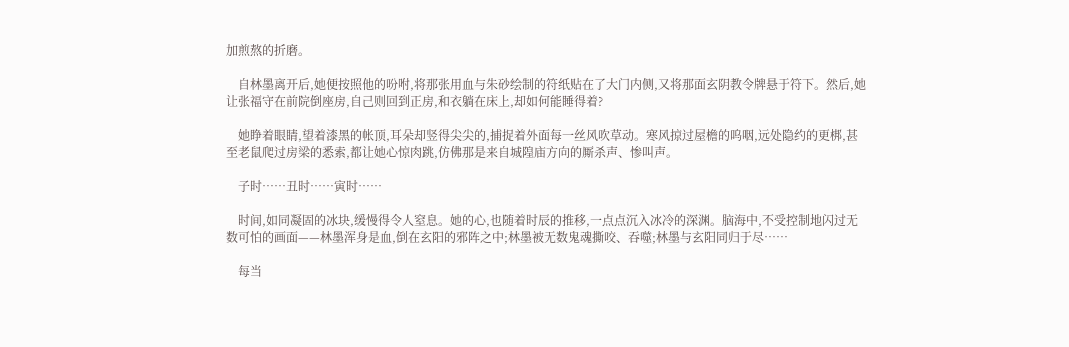加煎熬的折磨。

    自林墨离开后,她便按照他的吩咐,将那张用血与朱砂绘制的符纸贴在了大门内侧,又将那面玄阴教令牌悬于符下。然后,她让张福守在前院倒座房,自己则回到正房,和衣躺在床上,却如何能睡得着?

    她睁着眼睛,望着漆黑的帐顶,耳朵却竖得尖尖的,捕捉着外面每一丝风吹草动。寒风掠过屋檐的呜咽,远处隐约的更梆,甚至老鼠爬过房梁的悉索,都让她心惊肉跳,仿佛那是来自城隍庙方向的厮杀声、惨叫声。

    子时……丑时……寅时……

    时间,如同凝固的冰块,缓慢得令人窒息。她的心,也随着时辰的推移,一点点沉入冰冷的深渊。脑海中,不受控制地闪过无数可怕的画面——林墨浑身是血,倒在玄阳的邪阵之中;林墨被无数鬼魂撕咬、吞噬;林墨与玄阳同归于尽……

    每当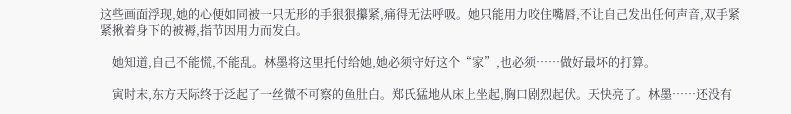这些画面浮现,她的心便如同被一只无形的手狠狠攥紧,痛得无法呼吸。她只能用力咬住嘴唇,不让自己发出任何声音,双手紧紧揪着身下的被褥,指节因用力而发白。

    她知道,自己不能慌,不能乱。林墨将这里托付给她,她必须守好这个“家”,也必须……做好最坏的打算。

    寅时末,东方天际终于泛起了一丝微不可察的鱼肚白。郑氏猛地从床上坐起,胸口剧烈起伏。天快亮了。林墨……还没有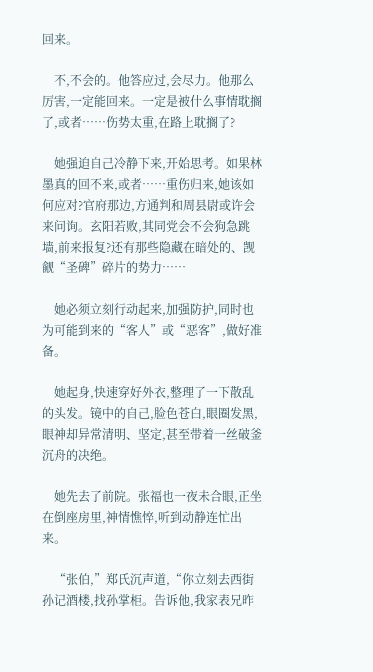回来。

    不,不会的。他答应过,会尽力。他那么厉害,一定能回来。一定是被什么事情耽搁了,或者……伤势太重,在路上耽搁了?

    她强迫自己冷静下来,开始思考。如果林墨真的回不来,或者……重伤归来,她该如何应对?官府那边,方通判和周县尉或许会来问询。玄阳若败,其同党会不会狗急跳墙,前来报复?还有那些隐藏在暗处的、觊觎“圣碑”碎片的势力……

    她必须立刻行动起来,加强防护,同时也为可能到来的“客人”或“恶客”,做好准备。

    她起身,快速穿好外衣,整理了一下散乱的头发。镜中的自己,脸色苍白,眼圈发黑,眼神却异常清明、坚定,甚至带着一丝破釜沉舟的决绝。

    她先去了前院。张福也一夜未合眼,正坐在倒座房里,神情憔悴,听到动静连忙出来。

    “张伯,”郑氏沉声道,“你立刻去西街孙记酒楼,找孙掌柜。告诉他,我家表兄昨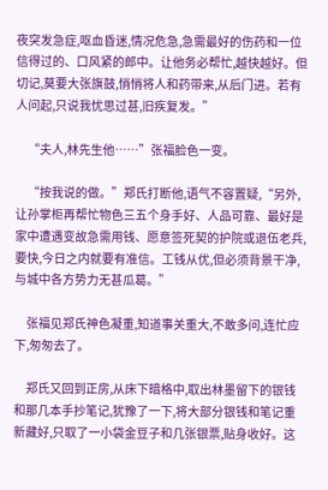夜突发急症,呕血昏迷,情况危急,急需最好的伤药和一位信得过的、口风紧的郎中。让他务必帮忙,越快越好。但切记,莫要大张旗鼓,悄悄将人和药带来,从后门进。若有人问起,只说我忧思过甚,旧疾复发。”

    “夫人,林先生他……”张福脸色一变。

    “按我说的做。”郑氏打断他,语气不容置疑,“另外,让孙掌柜再帮忙物色三五个身手好、人品可靠、最好是家中遭遇变故急需用钱、愿意签死契的护院或退伍老兵,要快,今日之内就要有准信。工钱从优,但必须背景干净,与城中各方势力无甚瓜葛。”

    张福见郑氏神色凝重,知道事关重大,不敢多问,连忙应下,匆匆去了。

    郑氏又回到正房,从床下暗格中,取出林墨留下的银钱和那几本手抄笔记,犹豫了一下,将大部分银钱和笔记重新藏好,只取了一小袋金豆子和几张银票,贴身收好。这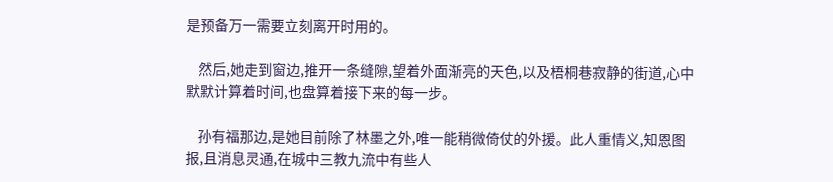是预备万一需要立刻离开时用的。

    然后,她走到窗边,推开一条缝隙,望着外面渐亮的天色,以及梧桐巷寂静的街道,心中默默计算着时间,也盘算着接下来的每一步。

    孙有福那边,是她目前除了林墨之外,唯一能稍微倚仗的外援。此人重情义,知恩图报,且消息灵通,在城中三教九流中有些人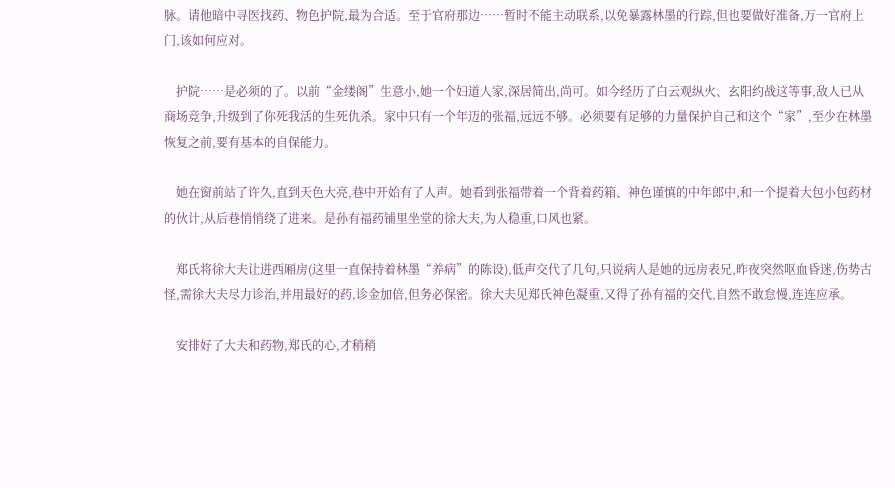脉。请他暗中寻医找药、物色护院,最为合适。至于官府那边……暂时不能主动联系,以免暴露林墨的行踪,但也要做好准备,万一官府上门,该如何应对。

    护院……是必须的了。以前“金缕阁”生意小,她一个妇道人家,深居简出,尚可。如今经历了白云观纵火、玄阳约战这等事,敌人已从商场竞争,升级到了你死我活的生死仇杀。家中只有一个年迈的张福,远远不够。必须要有足够的力量保护自己和这个“家”,至少在林墨恢复之前,要有基本的自保能力。

    她在窗前站了许久,直到天色大亮,巷中开始有了人声。她看到张福带着一个背着药箱、神色谨慎的中年郎中,和一个提着大包小包药材的伙计,从后巷悄悄绕了进来。是孙有福药铺里坐堂的徐大夫,为人稳重,口风也紧。

    郑氏将徐大夫让进西厢房(这里一直保持着林墨“养病”的陈设),低声交代了几句,只说病人是她的远房表兄,昨夜突然呕血昏迷,伤势古怪,需徐大夫尽力诊治,并用最好的药,诊金加倍,但务必保密。徐大夫见郑氏神色凝重,又得了孙有福的交代,自然不敢怠慢,连连应承。

    安排好了大夫和药物,郑氏的心,才稍稍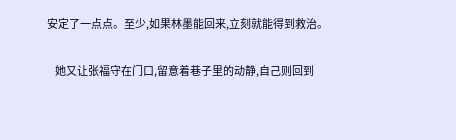安定了一点点。至少,如果林墨能回来,立刻就能得到救治。

    她又让张福守在门口,留意着巷子里的动静,自己则回到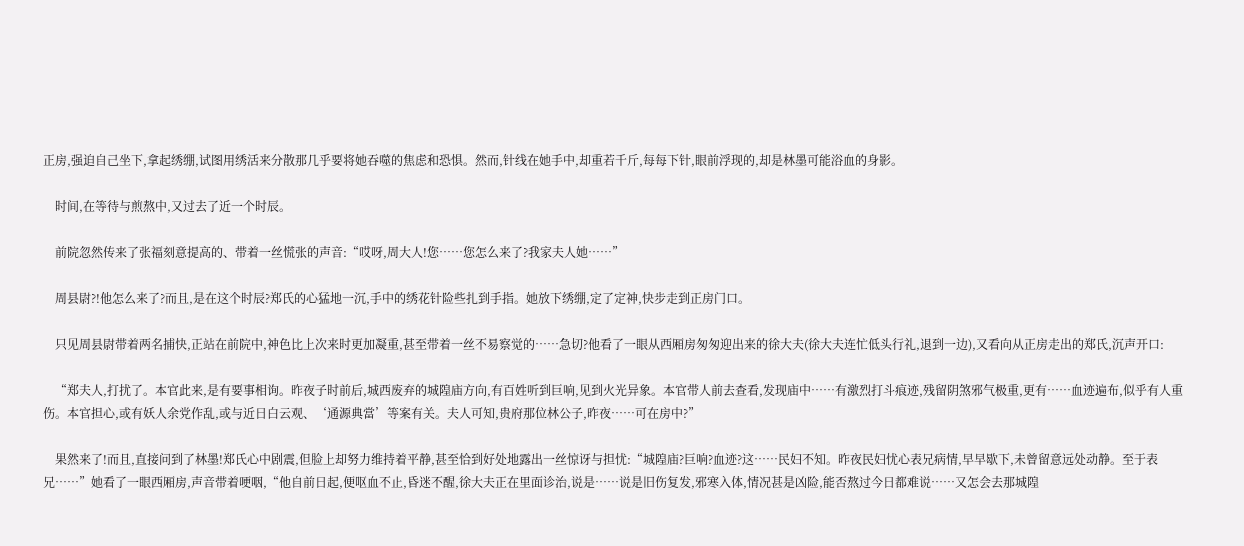正房,强迫自己坐下,拿起绣绷,试图用绣活来分散那几乎要将她吞噬的焦虑和恐惧。然而,针线在她手中,却重若千斤,每每下针,眼前浮现的,却是林墨可能浴血的身影。

    时间,在等待与煎熬中,又过去了近一个时辰。

    前院忽然传来了张福刻意提高的、带着一丝慌张的声音:“哎呀,周大人!您……您怎么来了?我家夫人她……”

    周县尉?!他怎么来了?而且,是在这个时辰?郑氏的心猛地一沉,手中的绣花针险些扎到手指。她放下绣绷,定了定神,快步走到正房门口。

    只见周县尉带着两名捕快,正站在前院中,神色比上次来时更加凝重,甚至带着一丝不易察觉的……急切?他看了一眼从西厢房匆匆迎出来的徐大夫(徐大夫连忙低头行礼,退到一边),又看向从正房走出的郑氏,沉声开口:

    “郑夫人,打扰了。本官此来,是有要事相询。昨夜子时前后,城西废弃的城隍庙方向,有百姓听到巨响,见到火光异象。本官带人前去查看,发现庙中……有激烈打斗痕迹,残留阴煞邪气极重,更有……血迹遍布,似乎有人重伤。本官担心,或有妖人余党作乱,或与近日白云观、‘通源典當’等案有关。夫人可知,贵府那位林公子,昨夜……可在房中?”

    果然来了!而且,直接问到了林墨!郑氏心中剧震,但脸上却努力维持着平静,甚至恰到好处地露出一丝惊讶与担忧:“城隍庙?巨响?血迹?这……民妇不知。昨夜民妇忧心表兄病情,早早歇下,未曾留意远处动静。至于表兄……”她看了一眼西厢房,声音带着哽咽,“他自前日起,便呕血不止,昏迷不醒,徐大夫正在里面诊治,说是……说是旧伤复发,邪寒入体,情况甚是凶险,能否熬过今日都难说……又怎会去那城隍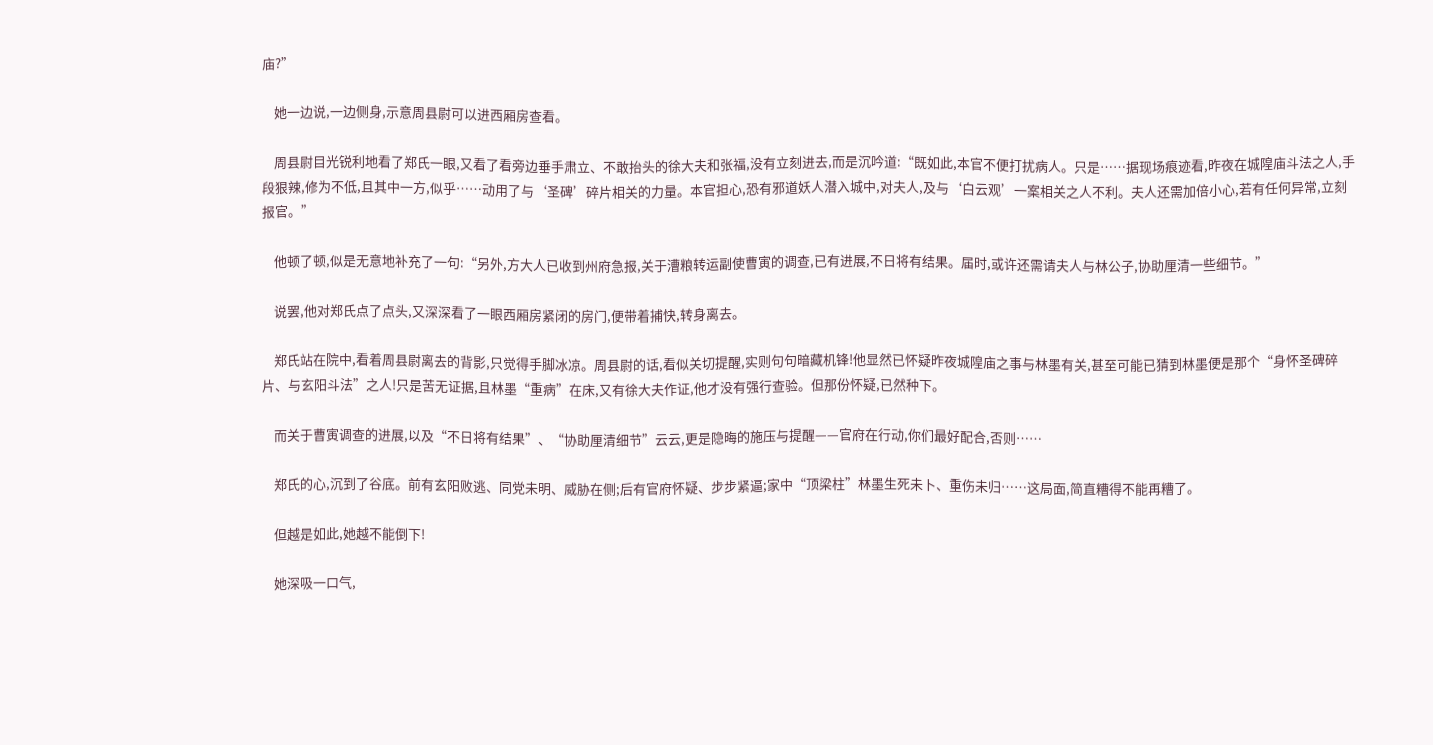庙?”

    她一边说,一边侧身,示意周县尉可以进西厢房查看。

    周县尉目光锐利地看了郑氏一眼,又看了看旁边垂手肃立、不敢抬头的徐大夫和张福,没有立刻进去,而是沉吟道:“既如此,本官不便打扰病人。只是……据现场痕迹看,昨夜在城隍庙斗法之人,手段狠辣,修为不低,且其中一方,似乎……动用了与‘圣碑’碎片相关的力量。本官担心,恐有邪道妖人潜入城中,对夫人,及与‘白云观’一案相关之人不利。夫人还需加倍小心,若有任何异常,立刻报官。”

    他顿了顿,似是无意地补充了一句:“另外,方大人已收到州府急报,关于漕粮转运副使曹寅的调查,已有进展,不日将有结果。届时,或许还需请夫人与林公子,协助厘清一些细节。”

    说罢,他对郑氏点了点头,又深深看了一眼西厢房紧闭的房门,便带着捕快,转身离去。

    郑氏站在院中,看着周县尉离去的背影,只觉得手脚冰凉。周县尉的话,看似关切提醒,实则句句暗藏机锋!他显然已怀疑昨夜城隍庙之事与林墨有关,甚至可能已猜到林墨便是那个“身怀圣碑碎片、与玄阳斗法”之人!只是苦无证据,且林墨“重病”在床,又有徐大夫作证,他才没有强行查验。但那份怀疑,已然种下。

    而关于曹寅调查的进展,以及“不日将有结果”、“协助厘清细节”云云,更是隐晦的施压与提醒——官府在行动,你们最好配合,否则……

    郑氏的心,沉到了谷底。前有玄阳败逃、同党未明、威胁在侧;后有官府怀疑、步步紧逼;家中“顶梁柱”林墨生死未卜、重伤未归……这局面,简直糟得不能再糟了。

    但越是如此,她越不能倒下!

    她深吸一口气,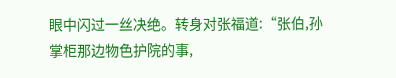眼中闪过一丝决绝。转身对张福道:“张伯,孙掌柜那边物色护院的事,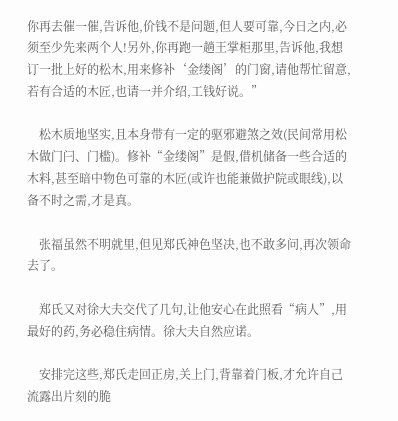你再去催一催,告诉他,价钱不是问题,但人要可靠,今日之内,必须至少先来两个人!另外,你再跑一趟王掌柜那里,告诉他,我想订一批上好的松木,用来修补‘金缕阁’的门窗,请他帮忙留意,若有合适的木匠,也请一并介绍,工钱好说。”

    松木质地坚实,且本身带有一定的驱邪避煞之效(民间常用松木做门闩、门槛)。修补“金缕阁”是假,借机储备一些合适的木料,甚至暗中物色可靠的木匠(或许也能兼做护院或眼线),以备不时之需,才是真。

    张福虽然不明就里,但见郑氏神色坚决,也不敢多问,再次领命去了。

    郑氏又对徐大夫交代了几句,让他安心在此照看“病人”,用最好的药,务必稳住病情。徐大夫自然应诺。

    安排完这些,郑氏走回正房,关上门,背靠着门板,才允许自己流露出片刻的脆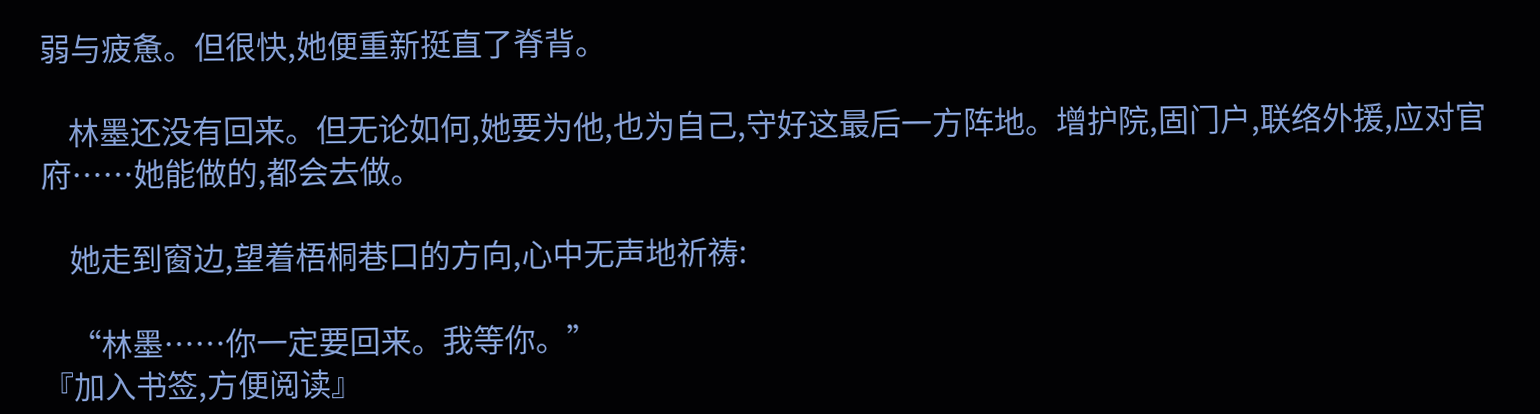弱与疲惫。但很快,她便重新挺直了脊背。

    林墨还没有回来。但无论如何,她要为他,也为自己,守好这最后一方阵地。增护院,固门户,联络外援,应对官府……她能做的,都会去做。

    她走到窗边,望着梧桐巷口的方向,心中无声地祈祷:

    “林墨……你一定要回来。我等你。”
『加入书签,方便阅读』